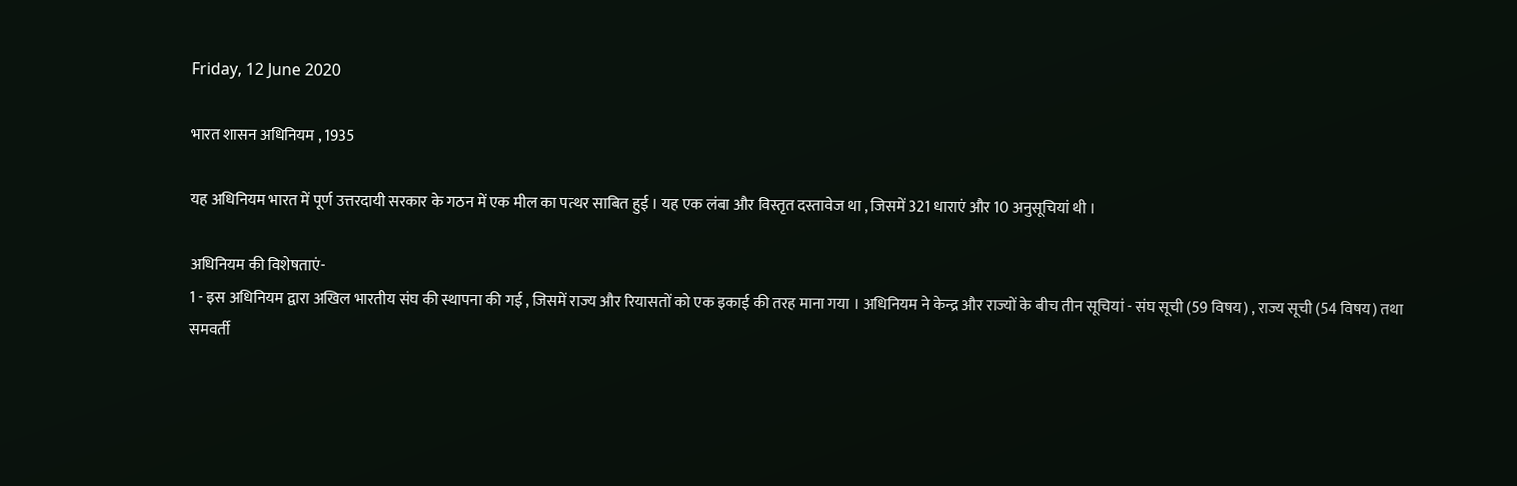Friday, 12 June 2020

भारत शासन अधिनियम , 1935

यह अधिनियम भारत में पूर्ण उत्तरदायी सरकार के गठन में एक मील का पत्थर साबित हुई । यह एक लंबा और विस्तृत दस्तावेज था , जिसमें 321 धाराएं और 10 अनुसूचियां थी ।

अधिनियम की विशेषताएं-
1 - इस अधिनियम द्वारा अखिल भारतीय संघ की स्थापना की गई , जिसमें राज्य और रियासतों को एक इकाई की तरह माना गया । अधिनियम ने केन्द्र और राज्यों के बीच तीन सूचियां - संघ सूची (59 विषय) , राज्य सूची (54 विषय) तथा समवर्ती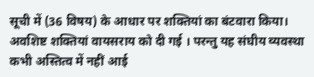सूची में (36 विषय) के आधार पर शक्तियां का बंटवारा किया। अवशिष्ट शक्तियां वायसराय को दी गई । परन्तु यह संघीय व्यवस्था कभी अस्तित्व में नहीं आई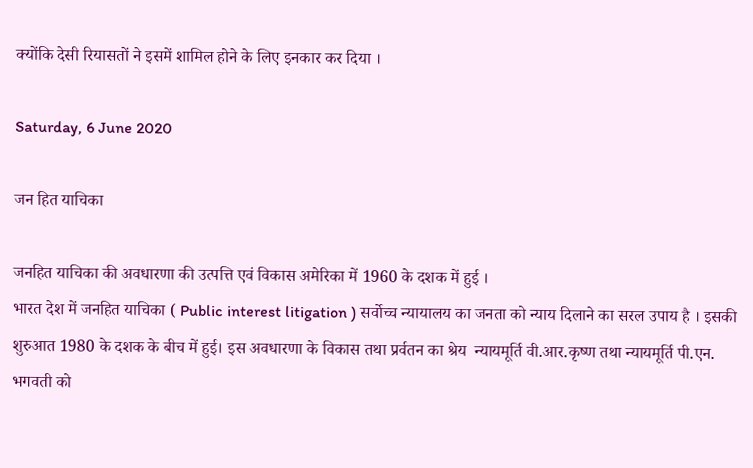क्योंकि देसी रियासतों ने इसमें शामिल होने के लिए इनकार कर दिया ।

Saturday, 6 June 2020

जन हित याचिका

जनहित याचिका की अवधारणा की उत्पत्ति एवं विकास अमेरिका में 1960 के दशक में हुई ।
भारत देश में जनहित याचिका ( Public interest litigation ) सर्वोच्च न्यायालय का जनता को न्याय दिलाने का सरल उपाय है । इसकी शुरुआत 1980 के दशक के बीच में हुई। इस अवधारणा के विकास तथा प्रर्वतन का श्रेय  न्यायमूर्ति वी.आर.कृष्ण तथा न्यायमूर्ति पी.एन. भगवती को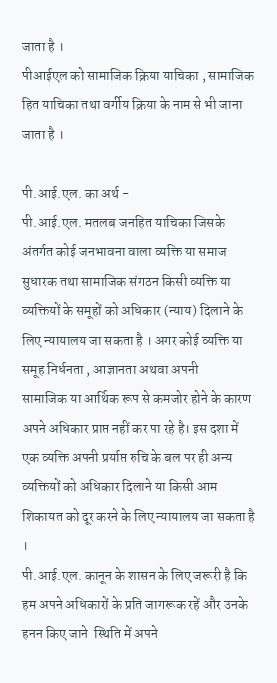जाता है ।
पीआईएल को सामाजिक क्रिया याचिका , सामाजिक हित याचिका तथा वर्गीय क्रिया के नाम से भी जाना जाता है ।

पी.आई.एल. का अर्थ -
पी.आई.एल. मतलब जनहित याचिका जिसके अंतर्गत कोई जनभावना वाला व्यक्ति या समाज सुधारक तथा सामाजिक संगठन किसी व्यक्ति या व्यक्तियों के समूहों को अधिकार (न्याय) दिलाने के लिए न्यायालय जा सकता है । अगर कोई व्यक्ति या समूह निर्धनता , आज्ञानता अथवा अपनी
सामाजिक या आर्थिक रूप से कमजोर होने के कारण अपने अधिकार प्राप्त नहीं कर पा रहे है। इस दशा में एक व्यक्ति अपनी प्रर्याप्त रुचि के बल पर ही अन्य व्यक्तियों को अधिकार दिलाने या किसी आम शिकायत को दूर करने के लिए न्यायालय जा सकता है ।
पी.आई.एल. कानून के शासन के लिए जरूरी है कि हम अपने अधिकारों के प्रति जागरूक रहें और उनके हनन किए जाने  स्थिति में अपने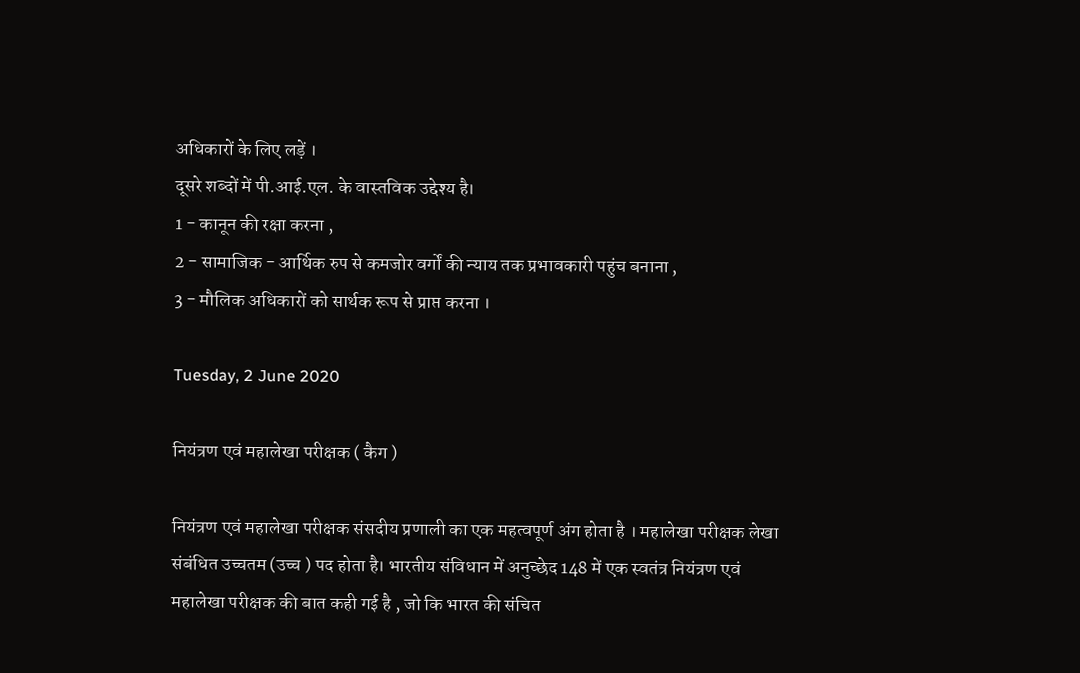अधिकारों के लिए लड़ें ।
दूसरे शब्दों में पी.आई.एल. के वास्तविक उद्देश्य है।
1 - कानून की रक्षा करना ,
2 - सामाजिक - आर्थिक रुप से कमजोर वर्गों की न्याय तक प्रभावकारी पहुंच बनाना ,
3 - मौलिक अधिकारों को सार्थक रूप से प्राप्त करना ।

Tuesday, 2 June 2020

नियंत्रण एवं महालेखा परीक्षक ( कैग )

नियंत्रण एवं महालेखा परीक्षक संसदीय प्रणाली का एक महत्वपूर्ण अंग होता है । महालेखा परीक्षक ‌लेखा संबंधित उच्चतम (उच्च ) पद होता है। भारतीय संविधान में अनुच्छेद 148 में एक स्वतंत्र नियंत्रण एवं महालेखा परीक्षक की बात कही गई है , जो कि भारत की संचित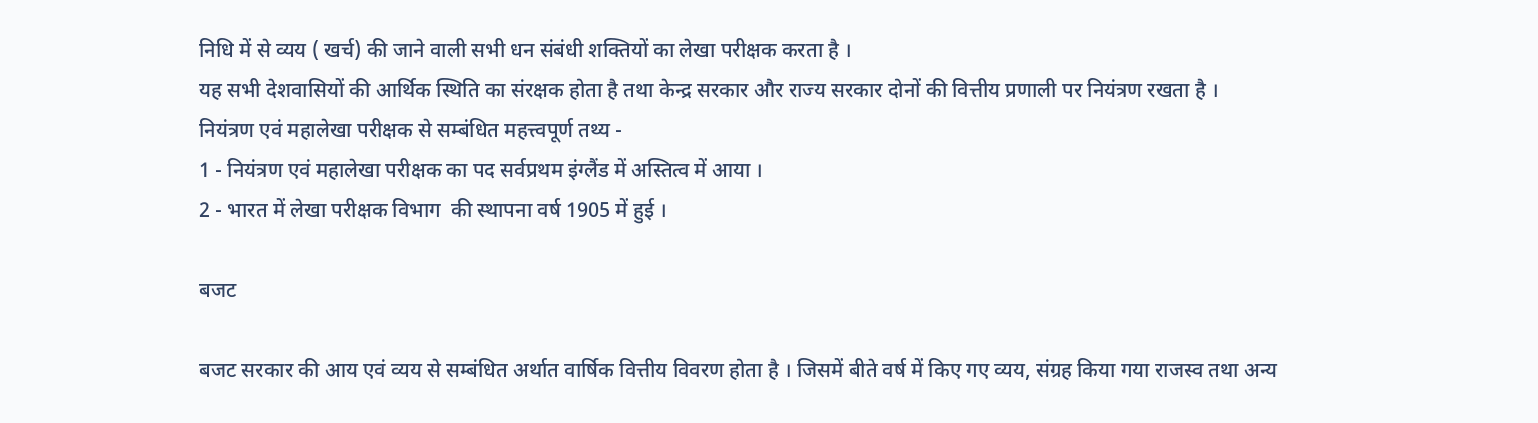निधि में से व्यय ( खर्च) की जाने वाली सभी धन संबंधी शक्तियों का लेखा परीक्षक करता है ।
यह सभी देशवासियों की आर्थिक स्थिति का संरक्षक होता है तथा केन्द्र सरकार और राज्य सरकार दोनों की वित्तीय प्रणाली पर नियंत्रण रखता है ।
नियंत्रण एवं महालेखा परीक्षक से सम्बंधित महत्त्वपूर्ण तथ्य -
1 - नियंत्रण एवं महालेखा परीक्षक का पद सर्वप्रथम इंग्लैंड में अस्तित्व में आया ।
2 - भारत में लेखा परीक्षक विभाग  की स्थापना वर्ष 1905 में हुई ।

बजट

बजट सरकार की आय एवं व्यय से सम्बंधित अर्थात वार्षिक वित्तीय विवरण होता है । जिसमें बीते वर्ष में किए गए व्यय, संग्रह किया गया राजस्व तथा अन्य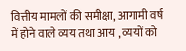वित्तीय मामलों की समीक्षा, आगामी वर्ष में होने वाले व्यय तथा आय , व्ययों को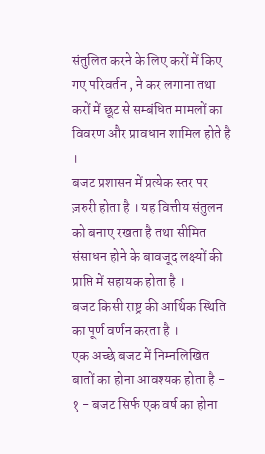संतुलित करने के लिए करों में किए गए परिवर्तन , ने कर लगाना तथा करों में छूट से सम्बंधित मामलों का विवरण और प्रावधान शामिल होते है ।
बजट प्रशासन में प्रत्येक स्तर पर ज़रुरी होता है । यह वित्तीय संतुलन को बनाए रखता है तथा सीमित संसाधन होने के बावजूद लक्ष्यों की प्राप्ति में सहायक होता है ।
बजट किसी राष्ट्र की आर्थिक स्थिति का पूर्ण वर्णन करता है ।
एक अच्छे बजट में निम्नलिखित बातों का होना आवश्यक होता है -
१ - बजट सिर्फ एक वर्ष का होना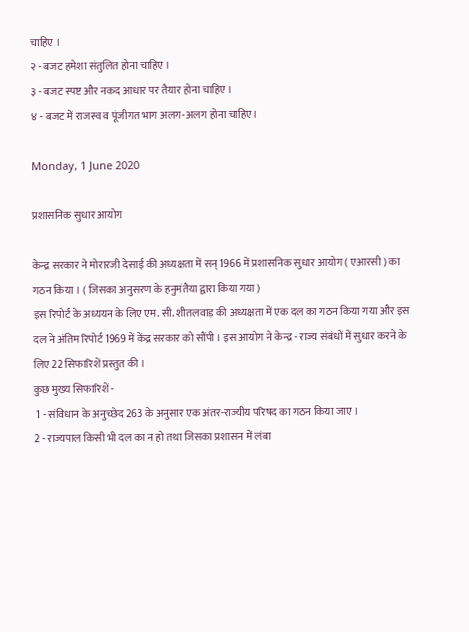चाहिए ।
२ - बजट हमेशा संतुलित होना चाहिए ।
३ - बजट स्पष्ट और नकद आधार पर तैयार होना चाहिए ।
४ - बजट में राजस्व व पूंजीगत भाग अलग-अलग होना चाहिए।

Monday, 1 June 2020

प्रशासनिक सुधार आयोग

केन्द्र सरकार ने मोरारजी देसाई की अध्यक्षता में सन् 1966 में प्रशासनिक सुधार आयोग ( एआरसी ) का गठन किया । ( जिसका अनुसरण के हनुमंतैया द्वारा किया गया )
इस रिपोर्ट के अध्ययन के लिए एम. सी. शीतलवाड़ की अध्यक्षता में एक दल का गठन किया गया और इस दल ने अंतिम रिपोर्ट 1969 में केंद्र सरकार को सौंपी । इस आयोग ने केन्द्र - राज्य संबंधों में सुधार करने के लिए 22 सिफारिशें प्रस्तुत की ।
कुछ मुख्य सिफारिशें -
 1 - संविधान के अनुच्छेद 263 के अनुसार एक अंतर-राज्यीय परिषद का गठन किया जाए ।
2 - राज्यपाल किसी भी दल का न हो तथा जिसका प्रशासन में लंबा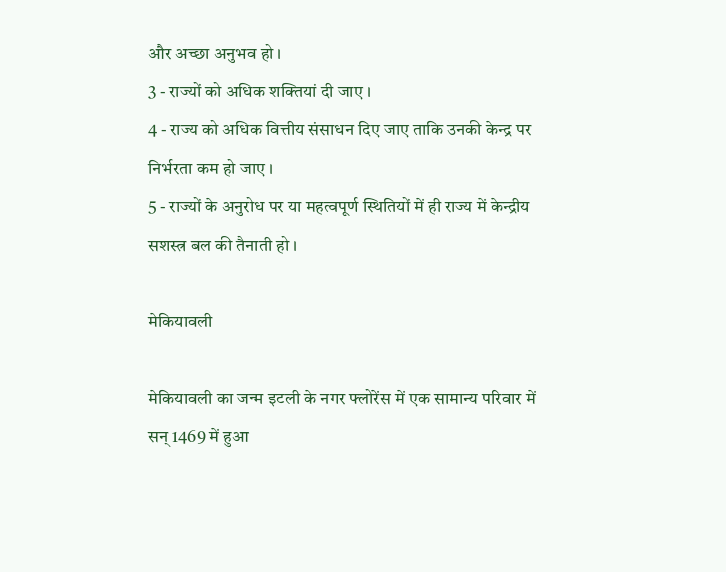और अच्छा अनुभव हो ।
3 - राज्यों को अधिक शक्तियां दी जाए ।
4 - राज्य को अधिक वित्तीय संसाधन दिए जाए ताकि उनकी केन्द्र पर निर्भरता कम हो जाए ।
5 - राज्यों के अनुरोध पर या महत्वपूर्ण स्थितियों में ही राज्य में केन्द्रीय सशस्त्र बल की तैनाती हो ।

मेकियावली

मेकियावली का जन्म इटली के नगर फ्लोरेंस में एक सामान्य परिवार में सन् 1469 में हुआ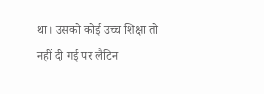था। उसको कोई उच्च शिक्षा तो नहीं दी गई पर लैटिन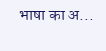भाषा का अ...